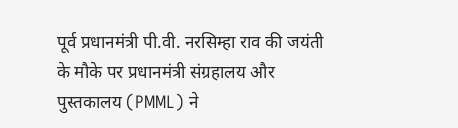पूर्व प्रधानमंत्री पी.वी. नरसिम्हा राव की जयंती के मौके पर प्रधानमंत्री संग्रहालय और पुस्तकालय (PMML) ने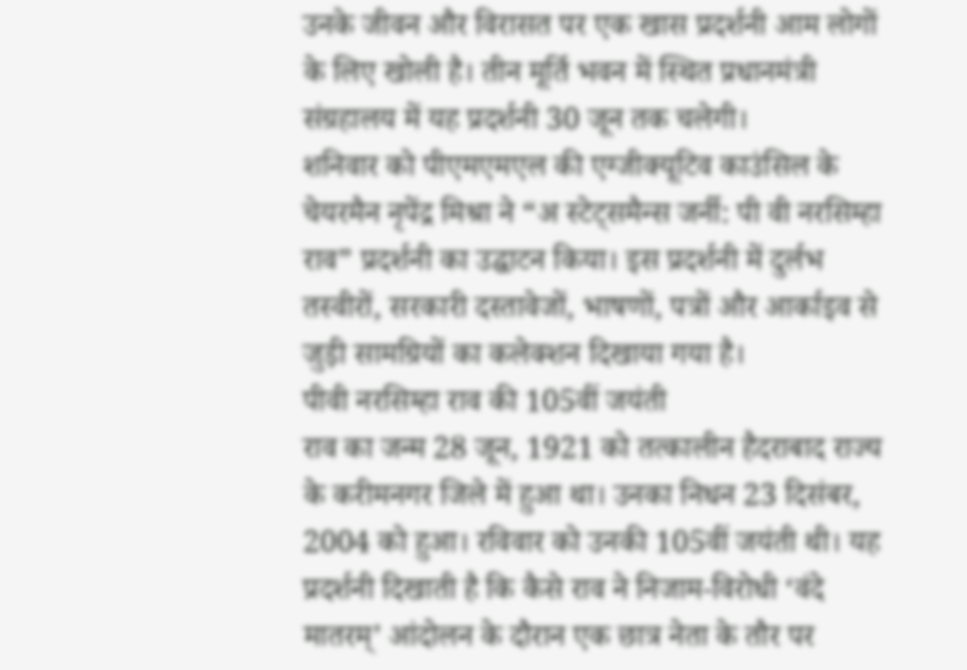उनके जीवन और विरासत पर एक खास प्रदर्शनी आम लोगों के लिए खोली है। तीन मूर्ति भवन में स्थित प्रधानमंत्री संग्रहालय में यह प्रदर्शनी 30 जून तक चलेगी।
शनिवार को पीएमएमएल की एग्जीक्यूटिव काउंसिल के चेयरमैन नृपेंद्र मिश्रा ने “अ स्टेट्समैन्स जर्नी: पी वी नरसिम्हा राव” प्रदर्शनी का उद्घाटन किया। इस प्रदर्शनी में दुर्लभ तस्वीरों, सरकारी दस्तावेजों, भाषणों, पत्रों और आर्काइव से जुड़ी सामग्रियों का कलेक्शन दिखाया गया है।
पीवी नरसिम्हा राव की 105वीं जयंती
राव का जन्म 28 जून, 1921 को तत्कालीन हैदराबाद राज्य के करीमनगर जिले में हुआ था। उनका निधन 23 दिसंबर, 2004 को हुआ। रविवार को उनकी 105वीं जयंती थी। यह प्रदर्शनी दिखाती है कि कैसे राव ने निजाम-विरोधी ‘वंदे मातरम्’ आंदोलन के दौरान एक छात्र नेता के तौर पर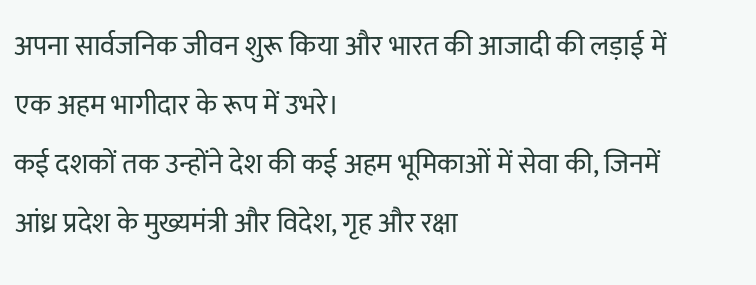अपना सार्वजनिक जीवन शुरू किया और भारत की आजादी की लड़ाई में एक अहम भागीदार के रूप में उभरे।
कई दशकों तक उन्होंने देश की कई अहम भूमिकाओं में सेवा की, जिनमें आंध्र प्रदेश के मुख्यमंत्री और विदेश, गृह और रक्षा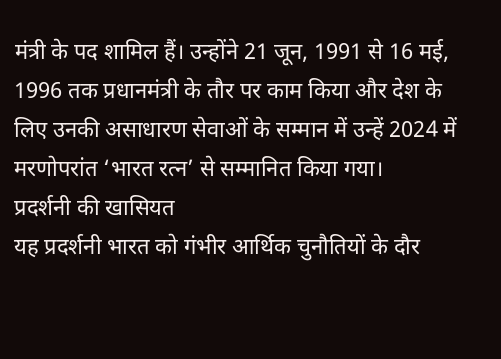मंत्री के पद शामिल हैं। उन्होंने 21 जून, 1991 से 16 मई, 1996 तक प्रधानमंत्री के तौर पर काम किया और देश के लिए उनकी असाधारण सेवाओं के सम्मान में उन्हें 2024 में मरणोपरांत ‘भारत रत्न’ से सम्मानित किया गया।
प्रदर्शनी की खासियत
यह प्रदर्शनी भारत को गंभीर आर्थिक चुनौतियों के दौर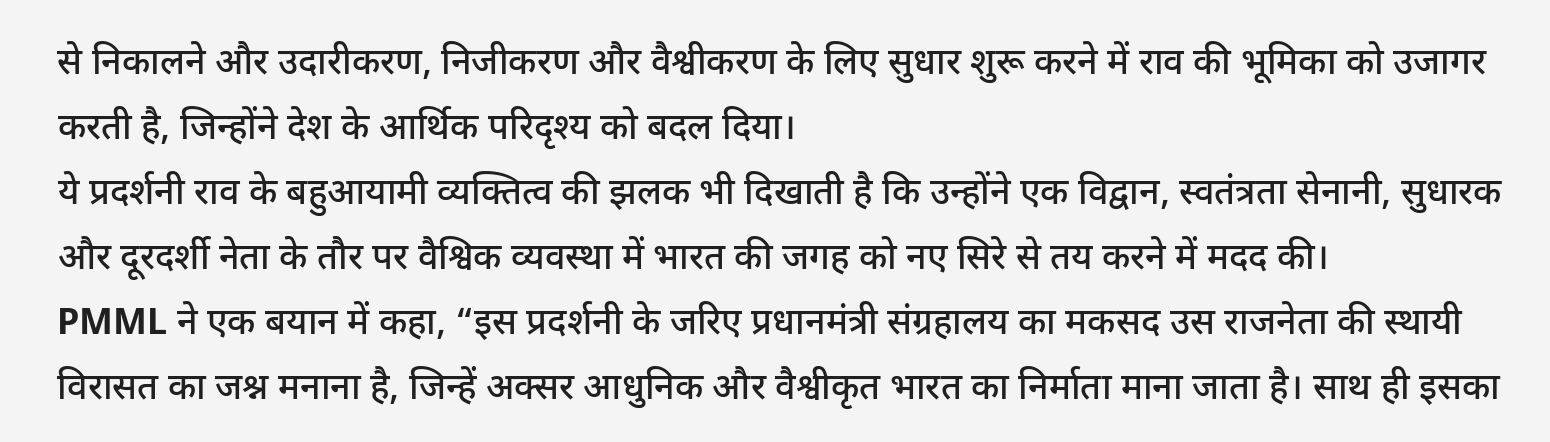से निकालने और उदारीकरण, निजीकरण और वैश्वीकरण के लिए सुधार शुरू करने में राव की भूमिका को उजागर करती है, जिन्होंने देश के आर्थिक परिदृश्य को बदल दिया।
ये प्रदर्शनी राव के बहुआयामी व्यक्तित्व की झलक भी दिखाती है कि उन्होंने एक विद्वान, स्वतंत्रता सेनानी, सुधारक और दूरदर्शी नेता के तौर पर वैश्विक व्यवस्था में भारत की जगह को नए सिरे से तय करने में मदद की।
PMML ने एक बयान में कहा, “इस प्रदर्शनी के जरिए प्रधानमंत्री संग्रहालय का मकसद उस राजनेता की स्थायी विरासत का जश्न मनाना है, जिन्हें अक्सर आधुनिक और वैश्वीकृत भारत का निर्माता माना जाता है। साथ ही इसका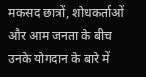मकसद छात्रों, शोधकर्ताओं और आम जनता के बीच उनके योगदान के बारे में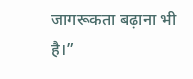जागरूकता बढ़ाना भी है।”